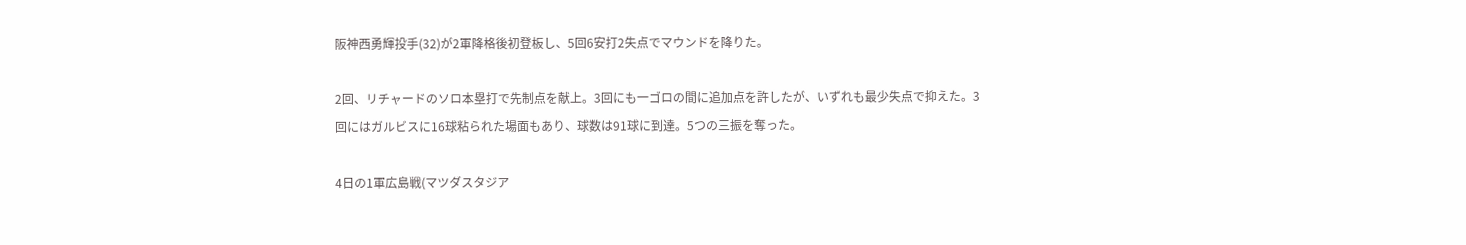阪神西勇輝投手(32)が2軍降格後初登板し、5回6安打2失点でマウンドを降りた。

2回、リチャードのソロ本塁打で先制点を献上。3回にも一ゴロの間に追加点を許したが、いずれも最少失点で抑えた。3回にはガルビスに16球粘られた場面もあり、球数は91球に到達。5つの三振を奪った。

4日の1軍広島戦(マツダスタジア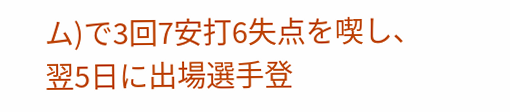ム)で3回7安打6失点を喫し、翌5日に出場選手登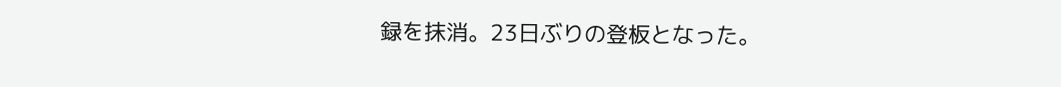録を抹消。23日ぶりの登板となった。